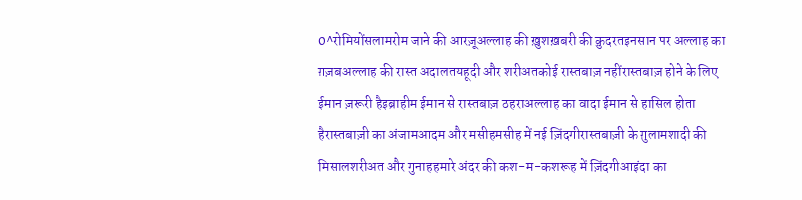0^रोमियोंसलामरोम जाने की आरज़ूअल्लाह की ख़ुशख़बरी की क़ुदरतइनसान पर अल्लाह का ग़ज़बअल्लाह की रास्त अदालतयहूदी और शरीअतकोई रास्तबाज़ नहींरास्तबाज़ होने के लिए ईमान ज़रूरी हैइब्राहीम ईमान से रास्तबाज़ ठहराअल्लाह का वादा ईमान से हासिल होता हैरास्तबाज़ी का अंजामआदम और मसीहमसीह में नई ज़िंदगीरास्तबाज़ी के ग़ुलामशादी की मिसालशरीअत और गुनाहहमारे अंदर की कश-म-कशरूह में ज़िंदगीआइंदा का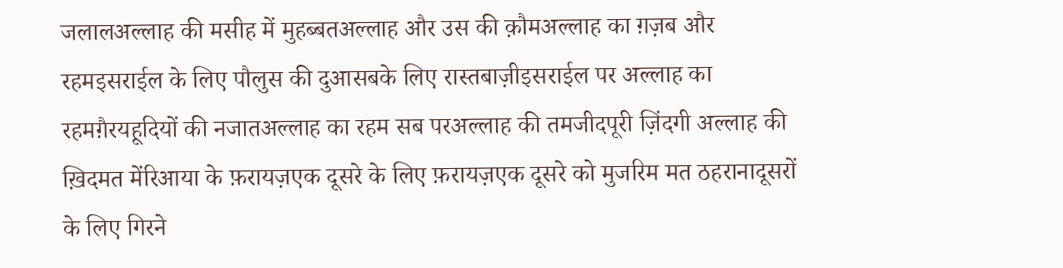जलालअल्लाह की मसीह में मुहब्बतअल्लाह और उस की क़ौमअल्लाह का ग़ज़ब और रहमइसराईल के लिए पौलुस की दुआसबके लिए रास्तबाज़ीइसराईल पर अल्लाह का रहमग़ैरयहूदियों की नजातअल्लाह का रहम सब परअल्लाह की तमजीदपूरी ज़िंदगी अल्लाह की ख़िदमत मेंरिआया के फ़रायज़एक दूसरे के लिए फ़रायज़एक दूसरे को मुजरिम मत ठहरानादूसरों के लिए गिरने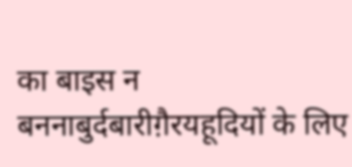का बाइस न बननाबुर्दबारीग़ैरयहूदियों के लिए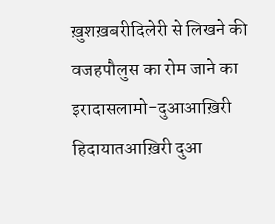ख़ुशख़बरीदिलेरी से लिखने की वजहपौलुस का रोम जाने का इरादासलामो-दुआआख़िरी हिदायातआख़िरी दुआ